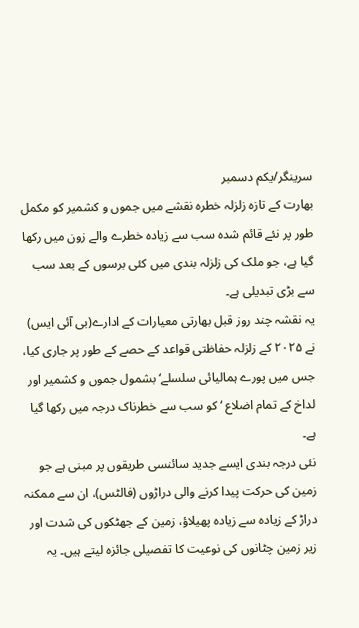سرینگر/یکم دسمبر
بھارت کے تازہ زلزلہ خطرہ نقشے میں جموں و کشمیر کو مکمل طور پر نئے قائم شدہ سب سے زیادہ خطرے والے زون میں رکھا گیا ہے، جو ملک کی زلزلہ بندی میں کئی برسوں کے بعد سب سے بڑی تبدیلی ہے۔
یہ نقشہ چند روز قبل بھارتی معیارات کے ادارے(بی آئی ایس) نے ۲۰۲۵ کے زلزلہ حفاظتی قواعد کے حصے کے طور پر جاری کیا، جس میں پورے ہمالیائی سلسلے‘ بشمول جموں و کشمیر اور لداخ کے تمام اضلاع ‘ کو سب سے خطرناک درجہ میں رکھا گیا ہے۔
نئی درجہ بندی ایسے جدید سائنسی طریقوں پر مبنی ہے جو زمین کی حرکت پیدا کرنے والی دراڑوں (فالٹس)، ان سے ممکنہ دراڑ کے زیادہ سے زیادہ پھیلاؤ، زمین کے جھٹکوں کی شدت اور زیر زمین چٹانوں کی نوعیت کا تفصیلی جائزہ لیتے ہیں۔ یہ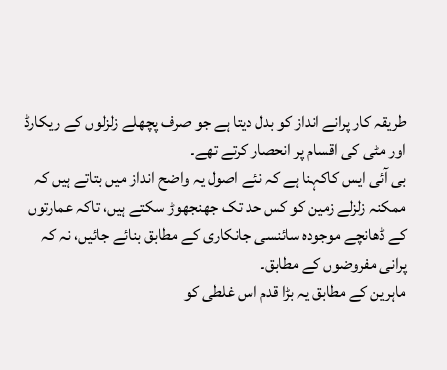طریقہ کار پرانے انداز کو بدل دیتا ہے جو صرف پچھلے زلزلوں کے ریکارڈ اور مٹی کی اقسام پر انحصار کرتے تھے۔
بی آئی ایس کاکہنا ہے کہ نئے اصول یہ واضح انداز میں بتاتے ہیں کہ ممکنہ زلزلے زمین کو کس حد تک جھنجھوڑ سکتے ہیں، تاکہ عمارتوں کے ڈھانچے موجودہ سائنسی جانکاری کے مطابق بنائے جائیں، نہ کہ پرانی مفروضوں کے مطابق۔
ماہرین کے مطابق یہ بڑا قدم اس غلطی کو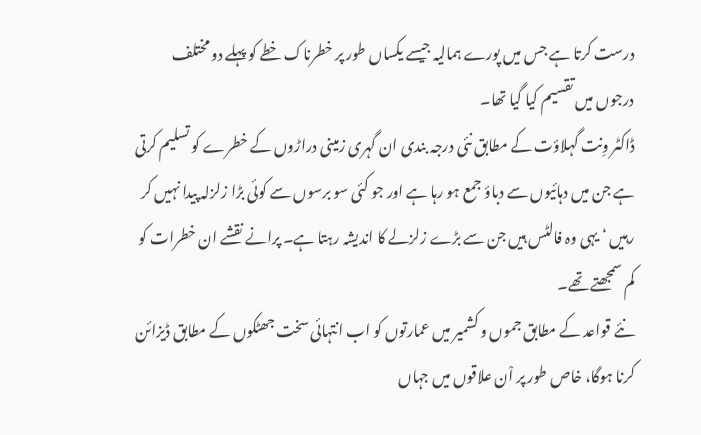درست کرتا ہے جس میں پورے ہمالیہ جیسے یکساں طور پر خطرناک خطے کو پہلے دو مختلف درجوں میں تقسیم کیا گیا تھا۔
ڈاکٹر وِنت گہلاؤت کے مطابق نئی درجہ بندی ان گہری زمینی دراڑوں کے خطرے کو تسلیم کرتی ہے جن میں دہائیوں سے دباؤ جمع ہو رہا ہے اور جو کئی سو برسوں سے کوئی بڑا زلزلہ پیدا نہیں کر رہیں ‘ یہی وہ فالٹس ہیں جن سے بڑے زلزلے کا اندیشہ رہتا ہے۔ پرانے نقشے ان خطرات کو کم سمجھتے تھے۔
نئے قواعد کے مطابق جموں و کشمیر میں عمارتوں کو اب انتہائی سخت جھٹکوں کے مطابق ڈیزائن کرنا ہوگا، خاص طور پر اْن علاقوں میں جہاں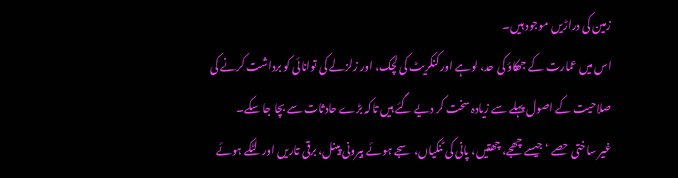زمین کی دراڑیں موجود ہیں۔
اس میں عمارت کے جھکاؤ کی حد، لوہے اور کنکریٹ کی لچک، اور زلزلے کی توانائی کو برداشت کرنے کی صلاحیت کے اصول پہلے سے زیادہ سخت کر دیے گئے ہیں تاکہ بڑے حادثات سے بچا جا سکے۔
غیر ساختی حصے ‘ جیسے چھجے، چھتیں، پانی کی ٹنکیاں، سجے ہوئے بیرونی پینل، برقی تاریں اور لٹکے ہوئے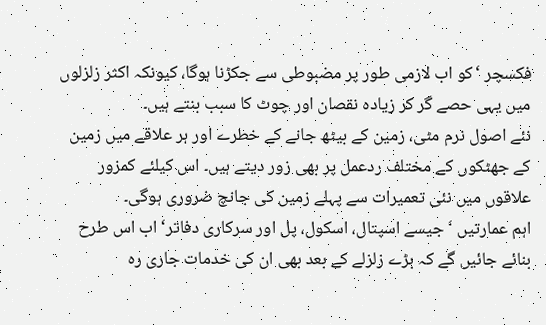فکسچر ‘کو اب لازمی طور پر مضبوطی سے جکڑنا ہوگا، کیونکہ اکثر زلزلوں میں یہی حصے گر کر زیادہ نقصان اور چوٹ کا سبب بنتے ہیں۔
نئے اصول نرم مٹی، زمین کے بیٹھ جانے کے خطرے اور ہر علاقے میں زمین کے جھٹکوں کے مختلف ردعمل پر بھی زور دیتے ہیں۔ اس کیلئے کمزور علاقوں میں نئی تعمیرات سے پہلے زمین کی جانچ ضروری ہوگی۔
اہم عمارتیں ‘ جیسے اسپتال، اسکول، پل اور سرکاری دفاتر‘ اب اس طرح بنائے جائیں گے کہ بڑے زلزلے کے بعد بھی ان کی خدمات جاری رہ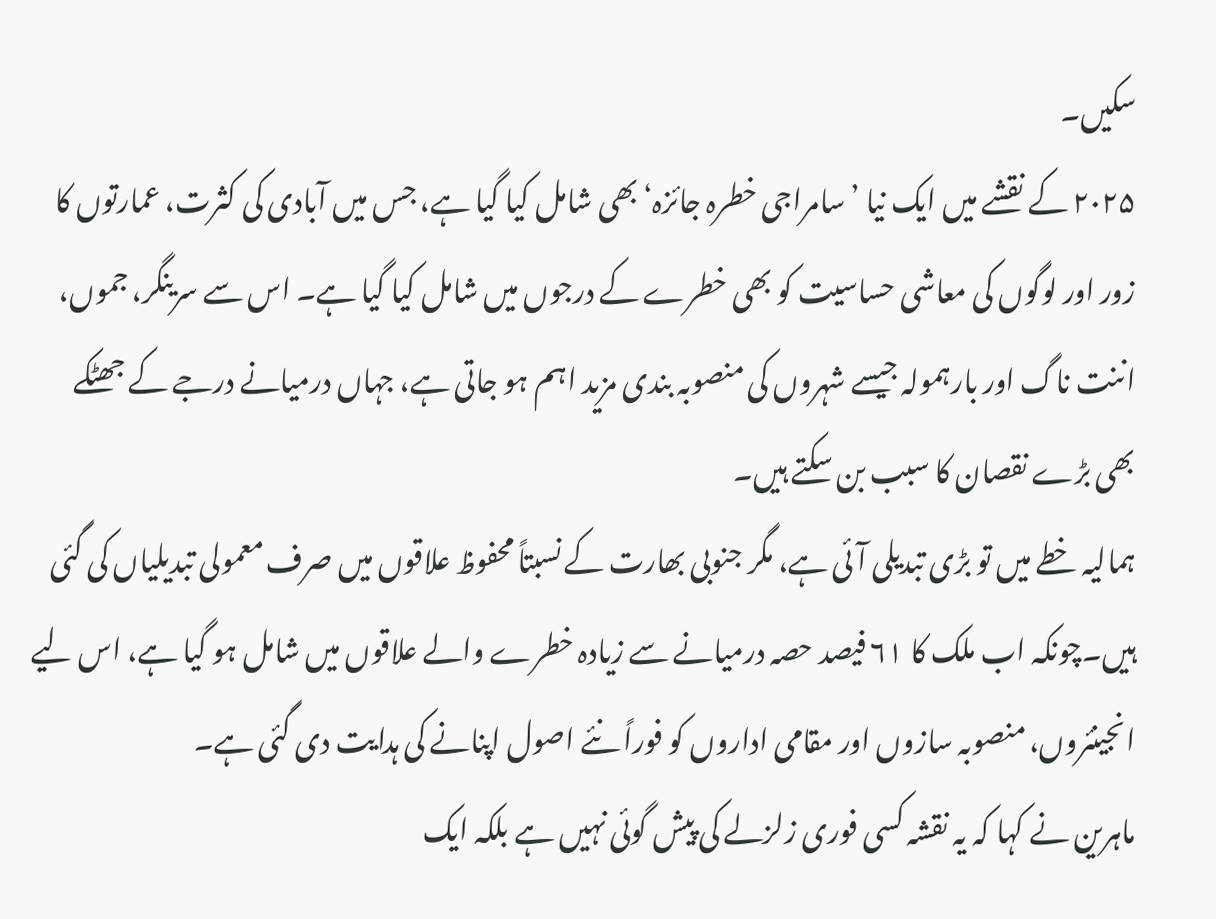سکیں۔
۲۰۲۵ کے نقشے میں ایک نیا ’سامراجی خطرہ جائزہ‘ بھی شامل کیا گیا ہے، جس میں آبادی کی کثرت، عمارتوں کا زور اور لوگوں کی معاشی حساسیت کو بھی خطرے کے درجوں میں شامل کیا گیا ہے۔ اس سے سرینگر، جموں، اننت ناگ اور بارہمولہ جیسے شہروں کی منصوبہ بندی مزید اہم ہو جاتی ہے، جہاں درمیانے درجے کے جھٹکے بھی بڑے نقصان کا سبب بن سکتے ہیں۔
ہمالیہ خطے میں تو بڑی تبدیلی آئی ہے، مگر جنوبی بھارت کے نسبتاً محفوظ علاقوں میں صرف معمولی تبدیلیاں کی گئی ہیں۔چونکہ اب ملک کا ۶۱ فیصد حصہ درمیانے سے زیادہ خطرے والے علاقوں میں شامل ہو گیا ہے، اس لیے انجینئروں، منصوبہ سازوں اور مقامی اداروں کو فوراً نئے اصول اپنانے کی ہدایت دی گئی ہے۔
ماہرین نے کہا کہ یہ نقشہ کسی فوری زلزلے کی پیش گوئی نہیں ہے بلکہ ایک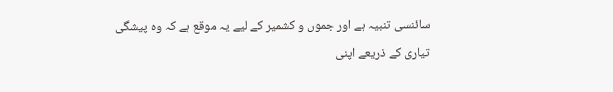سائنسی تنبیہ ہے اور جموں و کشمیر کے لیے یہ موقع ہے کہ وہ پیشگی تیاری کے ذریعے اپنی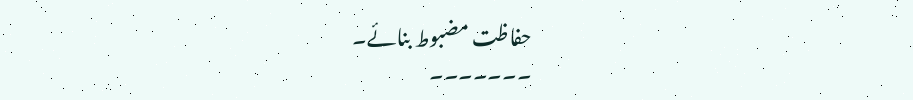حفاظت مضبوط بنائے۔
۔۔۔۔۔۔۔